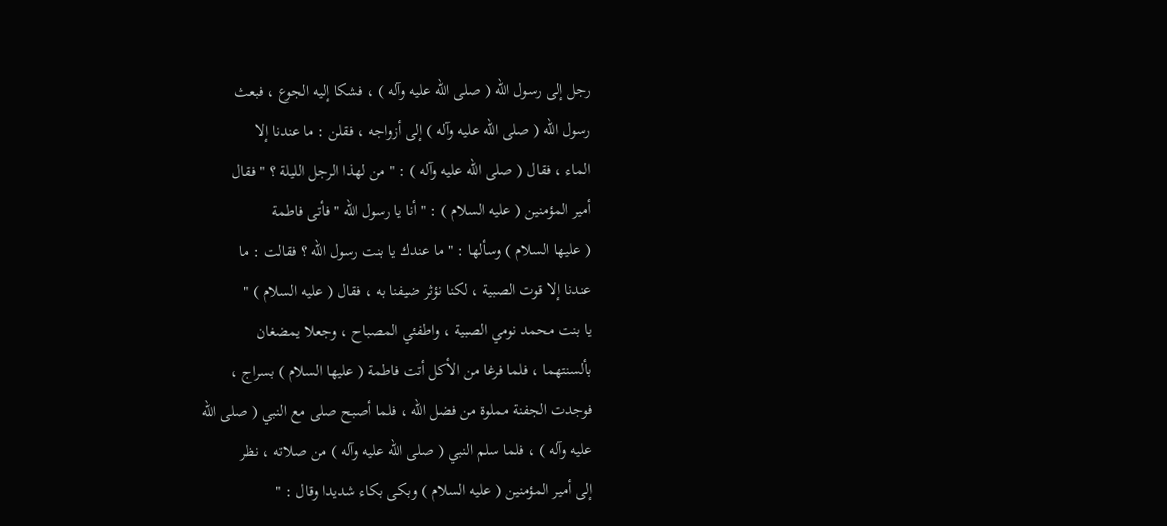رجل إلى رسول الله ( صلى الله عليه وآله ) ، فشكا إليه الجوع ، فبعث
رسول الله ( صلى الله عليه وآله ) إلى أزواجه ، فقلن : ما عندنا إلا
الماء ، فقال ( صلى الله عليه وآله ) : " من لهذا الرجل الليلة ؟ " فقال
أمير المؤمنين ( عليه السلام ) : " أنا يا رسول الله " فأتى فاطمة
( عليها السلام ) وسألها : " ما عندك يا بنت رسول الله ؟ فقالت : ما
عندنا إلا قوت الصبية ، لكنا نؤثر ضيفنا به ، فقال ( عليه السلام ) "
يا بنت محمد نومي الصبية ، واطفئي المصباح ، وجعلا يمضغان
بألسنتهما ، فلما فرغا من الأكل أتت فاطمة ( عليها السلام ) بسراج ،
فوجدت الجفنة مملوة من فضل الله ، فلما أصبح صلى مع النبي ( صلى الله
عليه وآله ) ، فلما سلم النبي ( صلى الله عليه وآله ) من صلاته ، نظر
إلى أمير المؤمنين ( عليه السلام ) وبكى بكاء شديدا وقال : "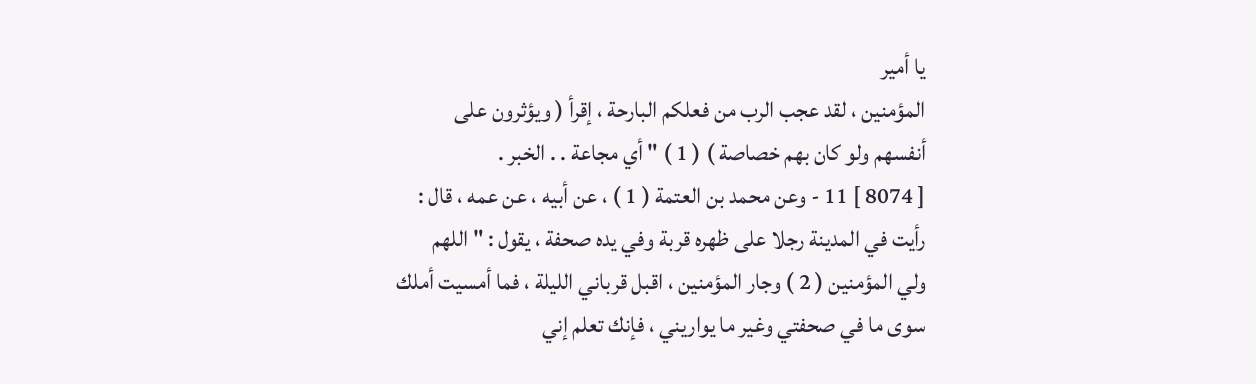يا أمير
المؤمنين ، لقد عجب الرب من فعلكم البارحة ، إقرأ ( ويؤثرون على
أنفسهم ولو كان بهم خصاصة ) ( 1 ) " أي مجاعة . . الخبر .
[ 8074 ] 11 - وعن محمد بن العتمة ( 1 ) ، عن أبيه ، عن عمه ، قال :
رأيت في المدينة رجلا على ظهره قربة وفي يده صحفة ، يقول : " اللهم
ولي المؤمنين ( 2 ) وجار المؤمنين ، اقبل قرباني الليلة ، فما أمسيت أملك
سوى ما في صحفتي وغير ما يواريني ، فإنك تعلم إني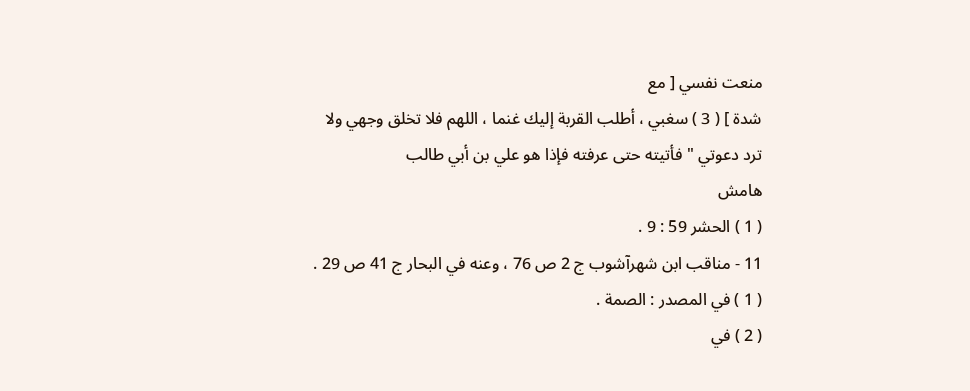منعت نفسي [ مع
شدة ] ( 3 ) سغبي ، أطلب القربة إليك غنما ، اللهم فلا تخلق وجهي ولا
ترد دعوتي " فأتيته حتى عرفته فإذا هو علي بن أبي طالب
هامش
( 1 ) الحشر 59 : 9 .
11 - مناقب ابن شهرآشوب ج 2 ص 76 ، وعنه في البحار ج 41 ص 29 .
( 1 ) في المصدر : الصمة .
( 2 ) في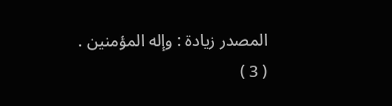المصدر زيادة : وإله المؤمنين .
( 3 )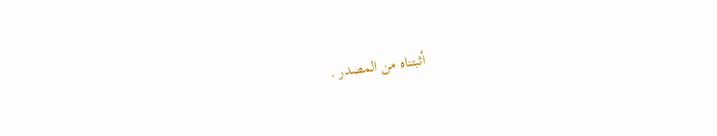أثبتناه من المصدر .